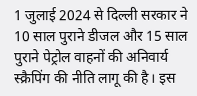1 जुलाई 2024 से दिल्ली सरकार ने 10 साल पुराने डीजल और 15 साल पुराने पेट्रोल वाहनों की अनिवार्य स्क्रैपिंग की नीति लागू की है। इस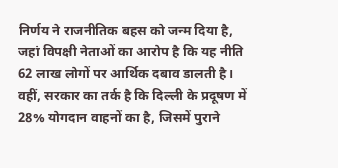निर्णय ने राजनीतिक बहस को जन्म दिया है, जहां विपक्षी नेताओं का आरोप है कि यह नीति 62 लाख लोगों पर आर्थिक दबाव डालती है। वहीं, सरकार का तर्क है कि दिल्ली के प्रदूषण में 28% योगदान वाहनों का है, जिसमें पुराने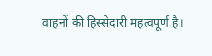वाहनों की हिस्सेदारी महत्वपूर्ण है।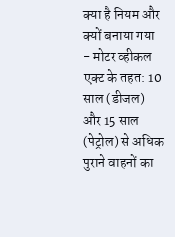क्या है नियम और क्यों बनाया गया
- मोटर व्हीकल एक्ट के तहत: 10 साल (डीजल) और 15 साल (पेट्रोल) से अधिक पुराने वाहनों का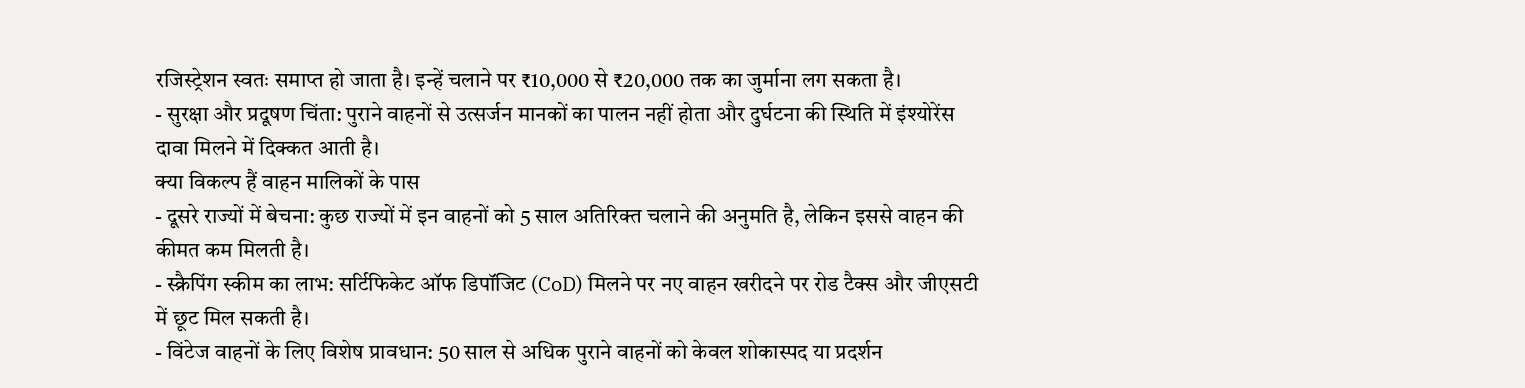रजिस्ट्रेशन स्वतः समाप्त हो जाता है। इन्हें चलाने पर ₹10,000 से ₹20,000 तक का जुर्माना लग सकता है।
- सुरक्षा और प्रदूषण चिंता: पुराने वाहनों से उत्सर्जन मानकों का पालन नहीं होता और दुर्घटना की स्थिति में इंश्योरेंस दावा मिलने में दिक्कत आती है।
क्या विकल्प हैं वाहन मालिकों के पास
- दूसरे राज्यों में बेचना: कुछ राज्यों में इन वाहनों को 5 साल अतिरिक्त चलाने की अनुमति है, लेकिन इससे वाहन की कीमत कम मिलती है।
- स्क्रैपिंग स्कीम का लाभ: सर्टिफिकेट ऑफ डिपॉजिट (CoD) मिलने पर नए वाहन खरीदने पर रोड टैक्स और जीएसटी में छूट मिल सकती है।
- विंटेज वाहनों के लिए विशेष प्रावधान: 50 साल से अधिक पुराने वाहनों को केवल शोकास्पद या प्रदर्शन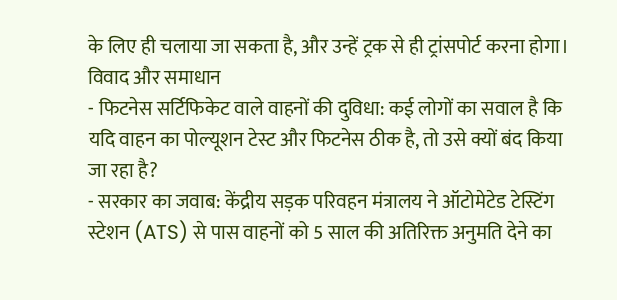के लिए ही चलाया जा सकता है, और उन्हें ट्रक से ही ट्रांसपोर्ट करना होगा।
विवाद और समाधान
- फिटनेस सर्टिफिकेट वाले वाहनों की दुविधा: कई लोगों का सवाल है कि यदि वाहन का पोल्यूशन टेस्ट और फिटनेस ठीक है, तो उसे क्यों बंद किया जा रहा है?
- सरकार का जवाब: केंद्रीय सड़क परिवहन मंत्रालय ने ऑटोमेटेड टेस्टिंग स्टेशन (ATS) से पास वाहनों को 5 साल की अतिरिक्त अनुमति देने का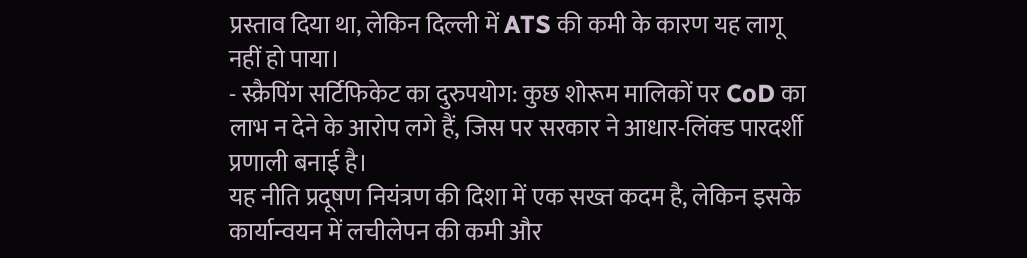प्रस्ताव दिया था, लेकिन दिल्ली में ATS की कमी के कारण यह लागू नहीं हो पाया।
- स्क्रैपिंग सर्टिफिकेट का दुरुपयोग: कुछ शोरूम मालिकों पर CoD का लाभ न देने के आरोप लगे हैं, जिस पर सरकार ने आधार-लिंक्ड पारदर्शी प्रणाली बनाई है।
यह नीति प्रदूषण नियंत्रण की दिशा में एक सख्त कदम है, लेकिन इसके कार्यान्वयन में लचीलेपन की कमी और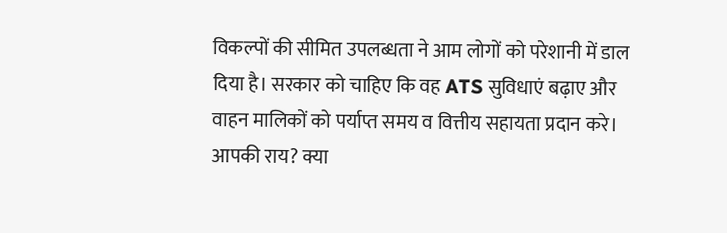विकल्पों की सीमित उपलब्धता ने आम लोगों को परेशानी में डाल दिया है। सरकार को चाहिए कि वह ATS सुविधाएं बढ़ाए और वाहन मालिकों को पर्याप्त समय व वित्तीय सहायता प्रदान करे।
आपकी राय? क्या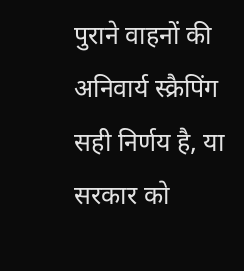पुराने वाहनों की अनिवार्य स्क्रैपिंग सही निर्णय है, या सरकार को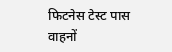फिटनेस टेस्ट पास वाहनों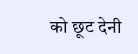को छूट देनी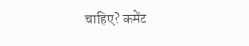चाहिए? कमेंट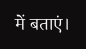में बताएं।